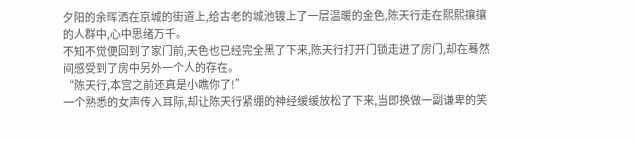夕阳的余晖洒在京城的街道上,给古老的城池镀上了一层温暖的金色,陈天行走在熙熙攘攘的人群中,心中思绪万千。
不知不觉便回到了家门前,天色也已经完全黑了下来,陈天行打开门锁走进了房门,却在蓦然间感受到了房中另外一个人的存在。
“陈天行,本宫之前还真是小瞧你了!”
一个熟悉的女声传入耳际,却让陈天行紧绷的神经缓缓放松了下来,当即换做一副谦卑的笑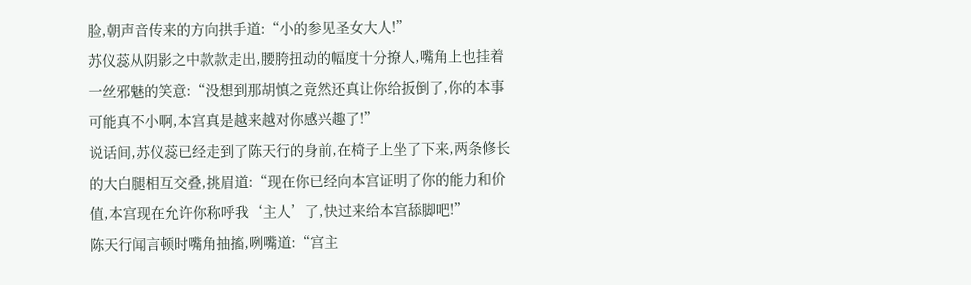脸,朝声音传来的方向拱手道:“小的参见圣女大人!”
苏仪蕊从阴影之中款款走出,腰胯扭动的幅度十分撩人,嘴角上也挂着一丝邪魅的笑意:“没想到那胡慎之竟然还真让你给扳倒了,你的本事可能真不小啊,本宫真是越来越对你感兴趣了!”
说话间,苏仪蕊已经走到了陈天行的身前,在椅子上坐了下来,两条修长的大白腿相互交叠,挑眉道:“现在你已经向本宫证明了你的能力和价值,本宫现在允许你称呼我‘主人’了,快过来给本宫舔脚吧!”
陈天行闻言顿时嘴角抽搐,咧嘴道:“宫主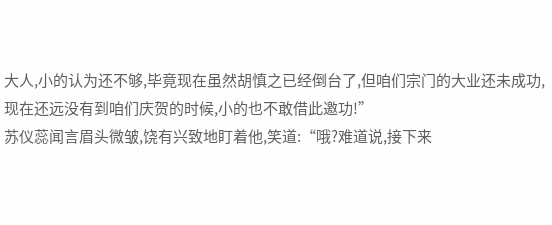大人,小的认为还不够,毕竟现在虽然胡慎之已经倒台了,但咱们宗门的大业还未成功,现在还远没有到咱们庆贺的时候,小的也不敢借此邀功!”
苏仪蕊闻言眉头微皱,饶有兴致地盯着他,笑道:“哦?难道说,接下来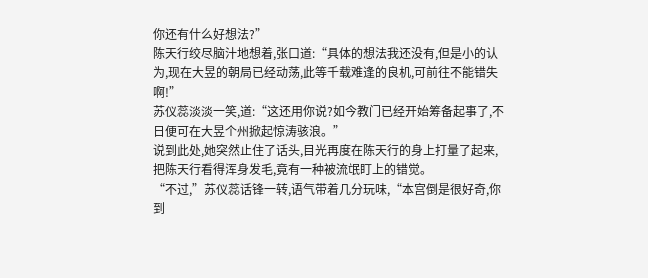你还有什么好想法?”
陈天行绞尽脑汁地想着,张口道:“具体的想法我还没有,但是小的认为,现在大昱的朝局已经动荡,此等千载难逢的良机,可前往不能错失啊!”
苏仪蕊淡淡一笑,道:“这还用你说?如今教门已经开始筹备起事了,不日便可在大昱个州掀起惊涛骇浪。”
说到此处,她突然止住了话头,目光再度在陈天行的身上打量了起来,把陈天行看得浑身发毛,竟有一种被流氓盯上的错觉。
“不过,”苏仪蕊话锋一转,语气带着几分玩味,“本宫倒是很好奇,你到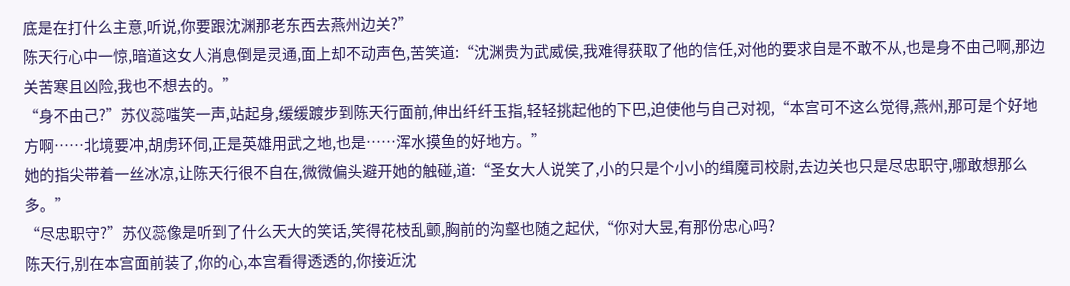底是在打什么主意,听说,你要跟沈渊那老东西去燕州边关?”
陈天行心中一惊,暗道这女人消息倒是灵通,面上却不动声色,苦笑道:“沈渊贵为武威侯,我难得获取了他的信任,对他的要求自是不敢不从,也是身不由己啊,那边关苦寒且凶险,我也不想去的。”
“身不由己?”苏仪蕊嗤笑一声,站起身,缓缓踱步到陈天行面前,伸出纤纤玉指,轻轻挑起他的下巴,迫使他与自己对视,“本宫可不这么觉得,燕州,那可是个好地方啊……北境要冲,胡虏环伺,正是英雄用武之地,也是……浑水摸鱼的好地方。”
她的指尖带着一丝冰凉,让陈天行很不自在,微微偏头避开她的触碰,道:“圣女大人说笑了,小的只是个小小的缉魔司校尉,去边关也只是尽忠职守,哪敢想那么多。”
“尽忠职守?”苏仪蕊像是听到了什么天大的笑话,笑得花枝乱颤,胸前的沟壑也随之起伏,“你对大昱,有那份忠心吗?
陈天行,别在本宫面前装了,你的心,本宫看得透透的,你接近沈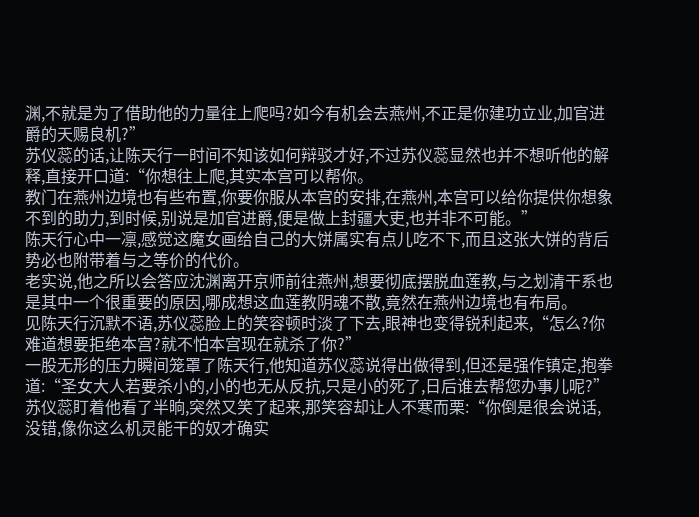渊,不就是为了借助他的力量往上爬吗?如今有机会去燕州,不正是你建功立业,加官进爵的天赐良机?”
苏仪蕊的话,让陈天行一时间不知该如何辩驳才好,不过苏仪蕊显然也并不想听他的解释,直接开口道:“你想往上爬,其实本宫可以帮你。
教门在燕州边境也有些布置,你要你服从本宫的安排,在燕州,本宫可以给你提供你想象不到的助力,到时候,别说是加官进爵,便是做上封疆大吏,也并非不可能。”
陈天行心中一凛,感觉这魔女画给自己的大饼属实有点儿吃不下,而且这张大饼的背后势必也附带着与之等价的代价。
老实说,他之所以会答应沈渊离开京师前往燕州,想要彻底摆脱血莲教,与之划清干系也是其中一个很重要的原因,哪成想这血莲教阴魂不散,竟然在燕州边境也有布局。
见陈天行沉默不语,苏仪蕊脸上的笑容顿时淡了下去,眼神也变得锐利起来,“怎么?你难道想要拒绝本宫?就不怕本宫现在就杀了你?”
一股无形的压力瞬间笼罩了陈天行,他知道苏仪蕊说得出做得到,但还是强作镇定,抱拳道:“圣女大人若要杀小的,小的也无从反抗,只是小的死了,日后谁去帮您办事儿呢?”
苏仪蕊盯着他看了半晌,突然又笑了起来,那笑容却让人不寒而栗:“你倒是很会说话,没错,像你这么机灵能干的奴才确实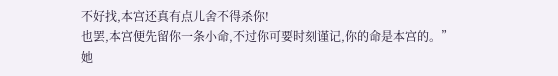不好找,本宫还真有点儿舍不得杀你!
也罢,本宫便先留你一条小命,不过你可要时刻谨记,你的命是本宫的。”
她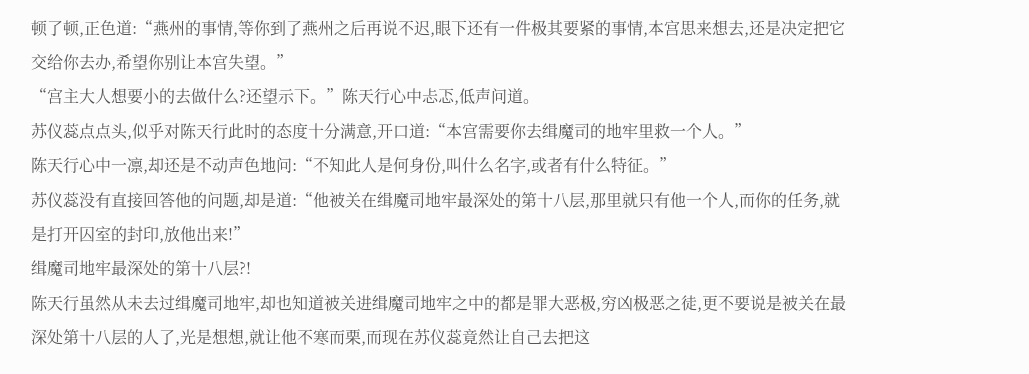顿了顿,正色道:“燕州的事情,等你到了燕州之后再说不迟,眼下还有一件极其要紧的事情,本宫思来想去,还是决定把它交给你去办,希望你别让本宫失望。”
“宫主大人想要小的去做什么?还望示下。”陈天行心中忐忑,低声问道。
苏仪蕊点点头,似乎对陈天行此时的态度十分满意,开口道:“本宫需要你去缉魔司的地牢里救一个人。”
陈天行心中一凛,却还是不动声色地问:“不知此人是何身份,叫什么名字,或者有什么特征。”
苏仪蕊没有直接回答他的问题,却是道:“他被关在缉魔司地牢最深处的第十八层,那里就只有他一个人,而你的任务,就是打开囚室的封印,放他出来!”
缉魔司地牢最深处的第十八层?!
陈天行虽然从未去过缉魔司地牢,却也知道被关进缉魔司地牢之中的都是罪大恶极,穷凶极恶之徒,更不要说是被关在最深处第十八层的人了,光是想想,就让他不寒而栗,而现在苏仪蕊竟然让自己去把这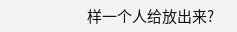样一个人给放出来?